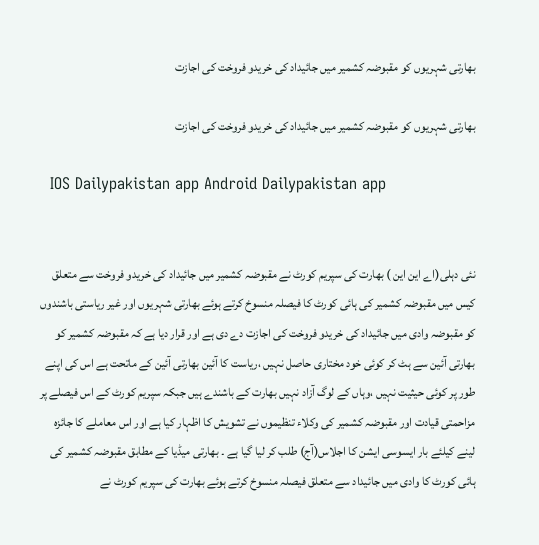بھارتی شہریوں کو مقبوضہ کشمیر میں جائیداد کی خریدو فروخت کی اجازت

بھارتی شہریوں کو مقبوضہ کشمیر میں جائیداد کی خریدو فروخت کی اجازت

  IOS Dailypakistan app Android Dailypakistan app


نئی دہلی(اے این این ) بھارت کی سپریم کورٹ نے مقبوضہ کشمیر میں جائیداد کی خریدو فروخت سے متعلق کیس میں مقبوضہ کشمیر کی ہائی کورٹ کا فیصلہ منسوخ کرتے ہوئے بھارتی شہریوں اور غیر ریاستی باشندوں کو مقبوضہ وادی میں جائیداد کی خریدو فروخت کی اجازت دے دی ہے اور قرار دیا ہے کہ مقبوضہ کشمیر کو بھارتی آئین سے ہٹ کر کوئی خود مختاری حاصل نہیں ،ریاست کا آئین بھارتی آئین کے ماتحت ہے اس کی اپنے طور پر کوئی حیثیت نہیں ،وہاں کے لوگ آزاد نہیں بھارت کے باشندے ہیں جبکہ سپریم کورٹ کے اس فیصلے پر مزاحمتی قیادت اور مقبوضہ کشمیر کی وکلاء تنظیموں نے تشویش کا اظہار کیا ہے اور اس معاملے کا جائزہ لینے کیلئے بار ایسوسی ایشن کا اجلاس(آج) طلب کر لیا گیا ہے ۔ بھارتی میڈیا کے مطابق مقبوضہ کشمیر کی ہائی کورٹ کا وادی میں جائیداد سے متعلق فیصلہ منسوخ کرتے ہوئے بھارت کی سپریم کورٹ نے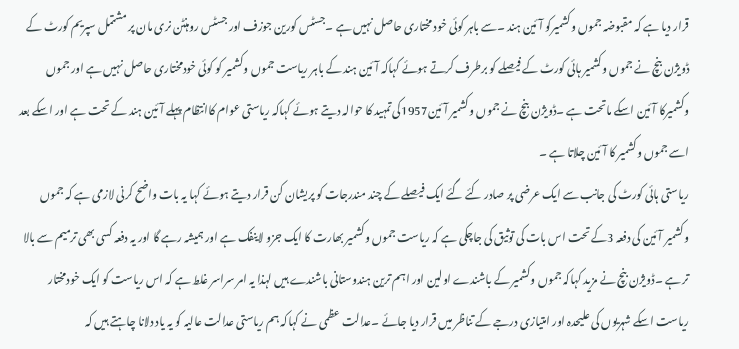قرار دیا ہے کہ مقبوضہ جموں وکشمیرکو آئین ہند ۔سے باہر کوئی خود مختاری حاصل نہیں ہے ۔جسٹس کورین جوزف اور جسٹس روہنٹن نری مان پر مشتمل سپریم کورٹ کے ڈویژن بنچ نے جموں وکشمیر ہائی کورٹ کے فیصلے کو برطرف کرتے ہوئے کہاکہ آئین ہند کے باہر ریاست جموں وکشمیر کو کوئی خودمختاری حاصل نہیں ہے اور جموں وکشمیرکا آئین اسکے ماتحت ہے ۔ڈویژن بنچ نے جموں وکشمیر آئین1957کی تمہید کا حوالہ دیتے ہوئے کہاکہ ریاستی عوام کاانتظام پہلے آئین ہند کے تحت ہے اور اسکے بعد اسے جموں وکشمیر کا آئین چلاتا ہے ۔
ریاستی ہائی کورٹ کی جانب سے ایک عرضی پر صادر کئے گئے ایک فیصلے کے چند مندرجات کو پریشان کن قرار دیتے ہوئے کہا یہ بات واضح کرنی لازمی ہے کہ جموں وکشمیر آئین کی دفعہ 3کے تحت اس بات کی توثیق کی جاچکی ہے کہ ریاست جموں وکشمیر بھارت کا ایک جزو لاینفک ہے اور ہمیشہ رہے گا اور یہ دفعہ کسی بھی ترمیم سے بالا تر ہے ۔ڈویژن بنچ نے مزید کہاکہ جموں وکشمیر کے باشندے اولین اور اہم ترین ہندوستانی باشندے ہیں لہذا یہ امر سراسر غلط ہے کہ اس ریاست کو ایک خودمختار ریاست اسکے شہریوں کی علیحدہ اور امتیازی درجے کے تناظر میں قرار دیا جائے ۔عدالت عظمی نے کہاکہ ہم ریاستی عدالت عالیہ کو یہ یاد دلانا چاہتے ہیں کہ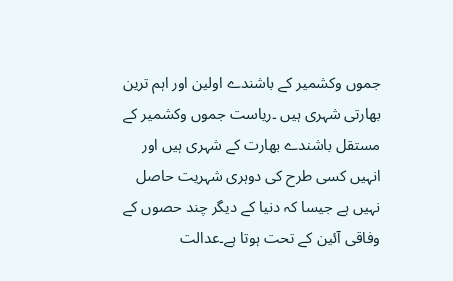جموں وکشمیر کے باشندے اولین اور اہم ترین بھارتی شہری ہیں ۔ریاست جموں وکشمیر کے مستقل باشندے بھارت کے شہری ہیں اور انہیں کسی طرح کی دوہری شہریت حاصل نہیں ہے جیسا کہ دنیا کے دیگر چند حصوں کے وفاقی آئین کے تحت ہوتا ہے۔عدالت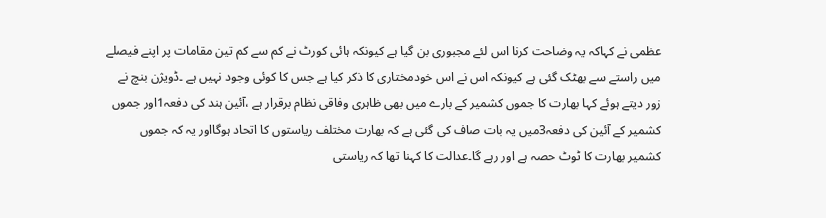عظمی نے کہاکہ یہ وضاحت کرنا اس لئے مجبوری بن گیا ہے کیونکہ ہائی کورٹ نے کم سے کم تین مقامات پر اپنے فیصلے میں راستے سے بھٹک گئی ہے کیونکہ اس نے اس خودمختاری کا ذکر کیا ہے جس کا کوئی وجود نہیں ہے ۔ڈویژن بنچ نے زور دیتے ہوئے کہا بھارت کا جموں کشمیر کے بارے میں بھی ظاہری وفاقی نظام برقرار ہے ،آئین ہند کی دفعہ1اور جموں کشمیر کے آئین کی دفعہ3میں یہ بات صاف کی گئی ہے کہ بھارت مختلف ریاستوں کا اتحاد ہوگااور یہ کہ جموں کشمیر بھارت کا ٹوٹ حصہ ہے اور رہے گا۔عدالت کا کہنا تھا کہ ریاستی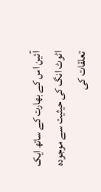آئین اس کے بھارت کے ساتھ ایک اٹوٹ انگ کی حیثیت سے موجودہ تعلقات کی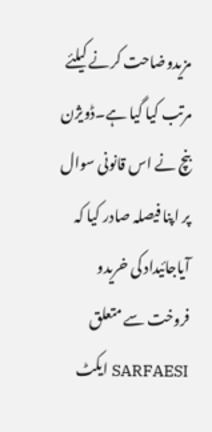مزیدوضاحت کرنے کیلئے مرتب کیا گیا ہے۔ڈویژن بنچ نے اس قانونی سوال پر اپنا فیصلہ صادر کیا کہ آیاجائیداد کی خریدو فروخت سے متعلق SARFAESI ایکٹ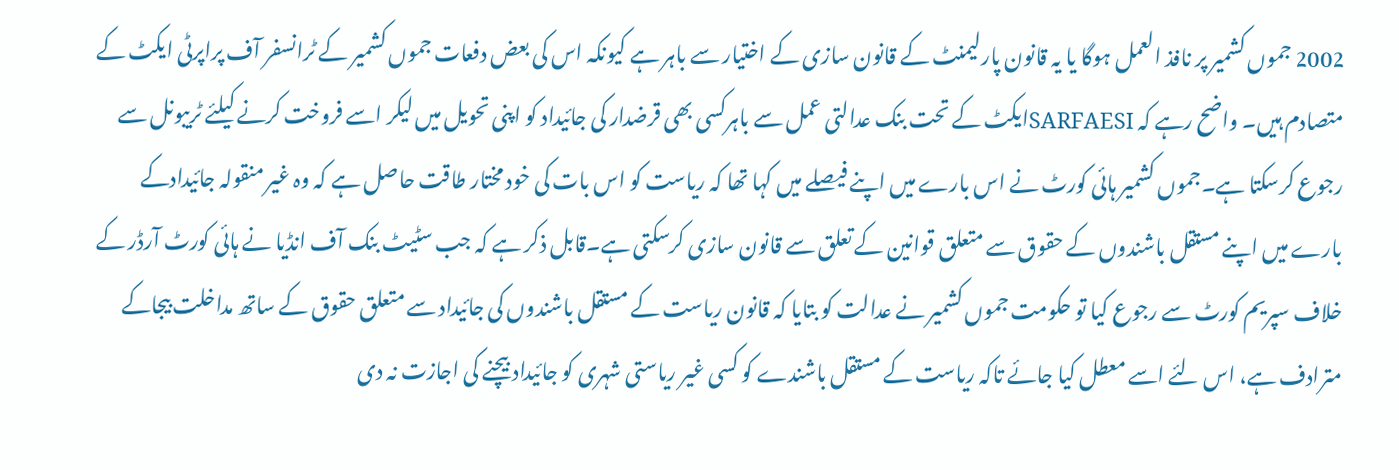2002 جموں کشمیر پر نافذ العمل ہوگا یا یہ قانون پارلیمنٹ کے قانون سازی کے اختیار سے باہر ہے کیونکہ اس کی بعض دفعات جموں کشمیر کے ٹرانسفر آف پراپرٹی ایکٹ کے متصادم ہیں۔ واضح رہے کہ SARFAESIایکٹ کے تحت بنک عدالتی عمل سے باہرکسی بھی قرضدار کی جائیداد کو اپنی تحویل میں لیکر اسے فروخت کرنے کیلئے ٹریبونل سے رجوع کرسکتا ہے۔جموں کشمیر ہائی کورٹ نے اس بارے میں اپنے فیصلے میں کہا تھا کہ ریاست کو اس بات کی خود مختار طاقت حاصل ہے کہ وہ غیر منقولہ جائیدادکے بارے میں اپنے مستقل باشندوں کے حقوق سے متعلق قوانین کے تعلق سے قانون سازی کرسکتی ہے۔قابل ذکر ہے کہ جب سٹیٹ بنک آف انڈیا نے ہائی کورٹ آرڈر کے خلاف سپریم کورٹ سے رجوع کیا تو حکومت جموں کشمیر نے عدالت کو بتایا کہ قانون ریاست کے مستقل باشندوں کی جائیداد سے متعلق حقوق کے ساتھ مداخلت بیجاکے مترادف ہے، اس لئے اسے معطل کیا جائے تاکہ ریاست کے مستقل باشندے کو کسی غیر ریاستی شہری کو جائیداد بیچنے کی اجازت نہ دی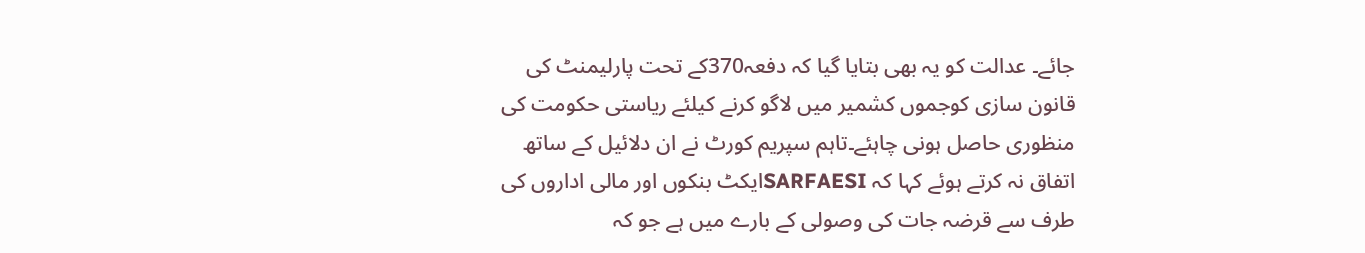جائے۔ عدالت کو یہ بھی بتایا گیا کہ دفعہ370کے تحت پارلیمنٹ کی قانون سازی کوجموں کشمیر میں لاگو کرنے کیلئے ریاستی حکومت کی منظوری حاصل ہونی چاہئے۔تاہم سپریم کورٹ نے ان دلائیل کے ساتھ اتفاق نہ کرتے ہوئے کہا کہ SARFAESIایکٹ بنکوں اور مالی اداروں کی طرف سے قرضہ جات کی وصولی کے بارے میں ہے جو کہ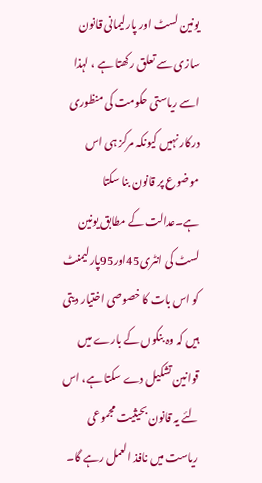یونین لسٹ اور پارلیمانی قانون سازی سے تعلق رکھتا ہے ، لہذا اسے ریاستی حکومت کی منظوری درکار نہیں کیونکہ مرکز ہی اس موضوع پر قانون بنا سکتا ہے۔عدالت کے مطابق یونین لسٹ کی انٹری45اور95پارلیمنٹ کو اس بات کا خصوصی اختیار دیتی ہیں کہ وہ بنکوں کے بارے میں قوانین تشکیل دے سکتا ہے، اس لئے یہ قانون بحیثیت مجموعی ریاست میں نافذ العمل رہے گا۔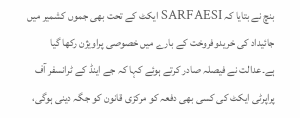بنچ نے بتایا کہ SARFAESI ایکٹ کے تحت بھی جموں کشمیر میں جائیداد کی خریدوفروخت کے بارے میں خصوصی پراویژن رکھا گیا ہے۔عدالت نے فیصلہ صادر کرتے ہوئے کہا کہ جے اینڈ کے ٹرانسفر آف پراپرٹی ایکٹ کی کسی بھی دفعہ کو مرکزی قانون کو جگہ دینی ہوگی،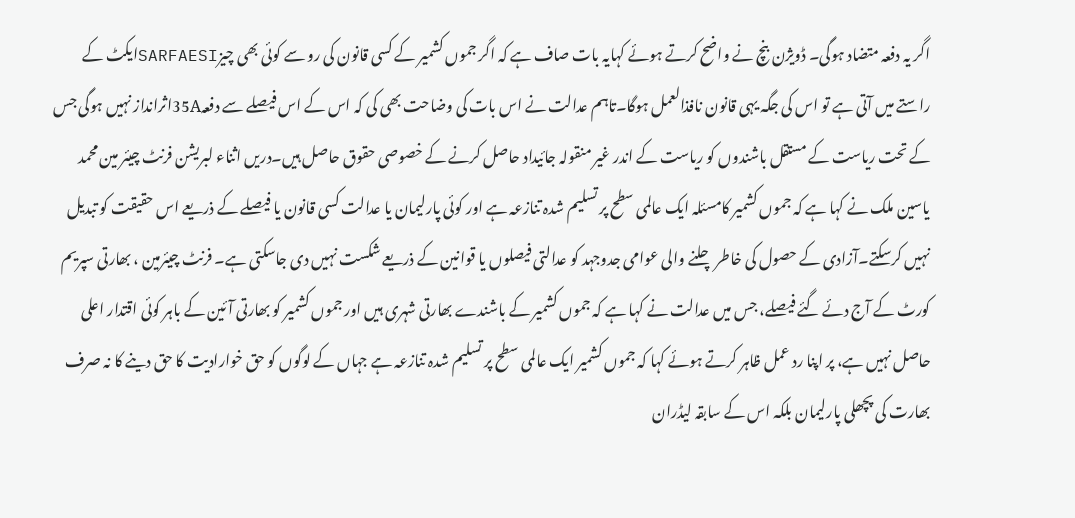اگر یہ دفعہ متضاد ہوگی۔ ڈویژن بنچ نے واضح کرتے ہوئے کہایہ بات صاف ہے کہ اگر جموں کشمیر کے کسی قانون کی رو سے کوئی بھی چیزSARFAESIایکٹ کے راستے میں آتی ہے تو اس کی جگہ یہی قانون نافذالعمل ہوگا۔تاہم عدالت نے اس بات کی وضاحت بھی کی کہ اس کے اس فیصلے سے دفعہ35Aاثرانداز نہیں ہوگی جس کے تحت ریاست کے مستقل باشندوں کو ریاست کے اندر غیر منقولہ جائیداد حاصل کرنے کے خصوصی حقوق حاصل ہیں۔دریں اثناء لبریشن فرنٹ چیئر مین محمد یاسین ملک نے کہا ہے کہ جموں کشمیر کامسئلہ ایک عالمی سطح پر تسلیم شدہ تنازعہ ہے اور کوئی پارلیمان یا عدالت کسی قانون یا فیصلے کے ذریعے اس حقیقت کو تبدیل نہیں کرسکتے۔آزادی کے حصول کی خاطر چلنے والی عوامی جدوجہد کو عدالتی فیصلوں یا قوانین کے ذریعے شکست نہیں دی جاسکتی ہے۔ فرنٹ چیئرمین ، بھارتی سپریم کورٹ کے آج دئے گئے فیصلے، جس میں عدالت نے کہا ہے کہ جموں کشمیر کے باشندے بھارتی شہری ہیں اور جموں کشمیر کو بھارتی آئین کے باہر کوئی اقتدار اعلی حاصل نہیں ہے، پر اپنا رد عمل ظاہر کرتے ہوئے کہا کہ جموں کشمیر ایک عالمی سطح پر تسلیم شدہ تنازعہ ہے جہاں کے لوگوں کو حق خوارادیت کا حق دینے کا نہ صرف بھارت کی پچھلی پارلیمان بلکہ اس کے سابقہ لیڈران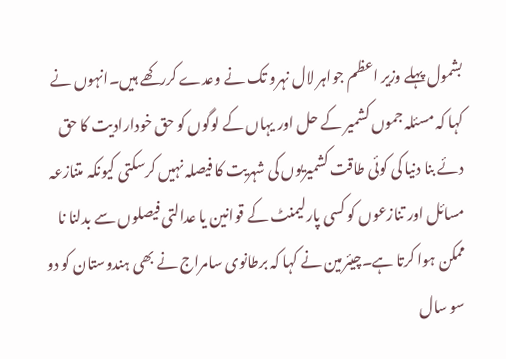بشمول پہلے وزیر اعظم جواہر لال نہرو تک نے وعدے کررکھے ہیں۔انہوں نے کہا کہ مسئلہ جموں کشمیر کے حل اور یہاں کے لوگوں کو حق خودارادیت کا حق دئے بنا دنیا کی کوئی طاقت کشمیریوں کی شہریت کا فیصلہ نہیں کرسکتی کیونکہ متنازعہ مسائل اور تنازعوں کو کسی پارلیمنٹ کے قوانین یا عدالتی فیصلوں سے بدلنا نا ممکن ہوا کرتا ہے۔چیئرمین نے کہا کہ برطانوی سامراج نے بھی ہندوستان کو دو سو سال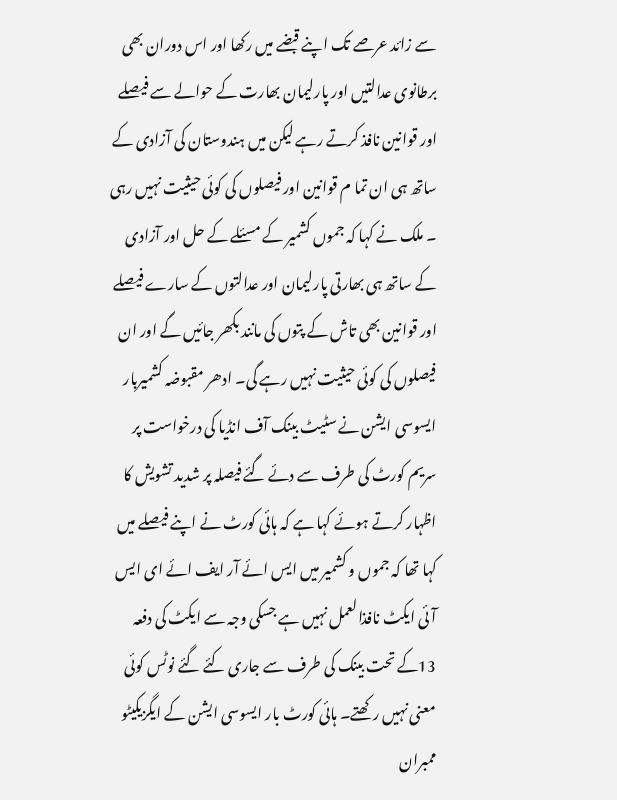سے زائد عرصے تک اپنے قبضے میں رکھا اور اس دوران بھی برطانوی عدالتیں اور پارلیمان بھارت کے حوالے سے فیصلے اور قوانین نافذ کرتے رہے لیکن میں ہندوستان کی آزادی کے ساتھ ہی ان تما م قوانین اور فیصلوں کی کوئی حیثیت نہیں رہی ۔ ملک نے کہا کہ جموں کشمیر کے مسئلے کے حل اور آزادی کے ساتھ ہی بھارتی پارلیمان اور عدالتوں کے سارے فیصلے اور قوانین بھی تاش کے پتوں کی مانند بکھر جائیں گے اور ان فیصلوں کی کوئی حیثیت نہیں رہے گی۔ ادھر مقبوضہ کشمیربار ایسوسی ایشن نے سٹیٹ بینک آف انڈیا کی درخواست پر سریم کورٹ کی طرف سے دئے گئے فیصلہ پر شدید تشویش کا اظہار کرتے ہوئے کہا ہے کہ ہائی کورٹ نے اپنے فیصلے میں کہا تھا کہ جموں و کشمیر میں ایس ائے آر ایف ائے ای ایس آئی ایکٹ نافذالعمل نہیں ہے جسکی وجہ سے ایکٹ کی دفعہ 13کے تحت بینک کی طرف سے جاری کئے گئے نوٹس کوئی معنی نہیں رکھتے۔ ہائی کورٹ بار ایسوسی ایشن کے ایگزیکیٹو ممبران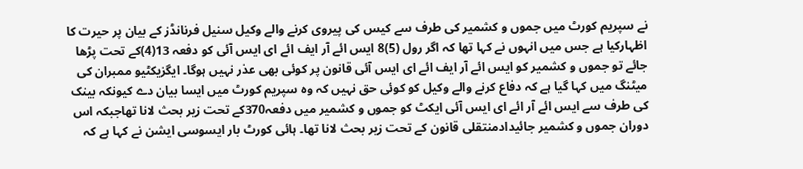نے سپریم کورٹ میں جموں و کشمیر کی طرف سے کیس کی پیروی کرنے والے وکیل سنیل فرنانڈز کے بیان پر حیرت کا اظہارکیا ہے جس میں انہوں نے کہا تھا کہ اگر رول (5)8 ایس ائے آر ایف ائے ای ایس آئی کو دفعہ 13(4)کے تحت پڑھا جائے تو جموں و کشمیر کو ایس ائے آر ایف ائے ای ایس آئی قانون پر کوئی بھی عذر نہیں ہوگا۔ ایگزیکٹیو ممبران کی میٹنگ میں کہا گیا ہے کہ دفاع کرنے والے وکیل کو کوئی حق نہیں کہ وہ سپریم کورٹ میں ایسا بیان دے کیونکہ بینک کی طرف سے ایس ائے آر ائے ای ایس آئی ایکٹ کو جموں و کشمیر میں دفعہ370کے تحت زیر بحث لانا تھاجبکہ اس دوران جموں و کشمیر جائیدادمنتقلی قانون کے تحت زیر بحث لانا تھا۔ ہائی کورٹ بار ایسوسی ایشن نے کہا ہے کہ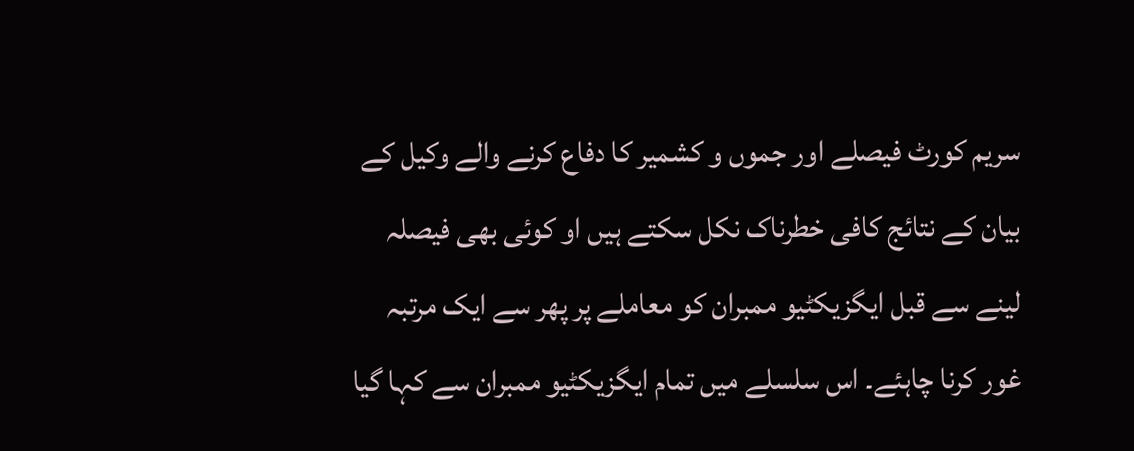سریم کورٹ فیصلے اور جموں و کشمیر کا دفاع کرنے والے وکیل کے بیان کے نتائج کافی خطرناک نکل سکتے ہیں او کوئی بھی فیصلہ لینے سے قبل ایگزیکٹیو ممبران کو معاملے پر پھر سے ایک مرتبہ غور کرنا چاہئے۔ اس سلسلے میں تمام ایگزیکٹیو ممبران سے کہا گیا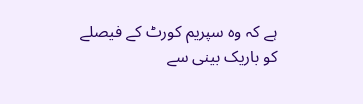ہے کہ وہ سپریم کورٹ کے فیصلے کو باریک بینی سے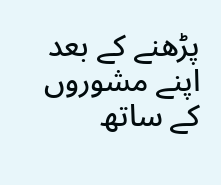پڑھنے کے بعد اپنے مشوروں کے ساتھ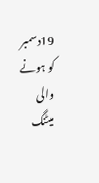19دسمبر کو ہونے والی میٹنگ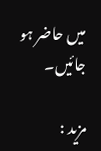میں حاضر ہو جائیں۔

مزید :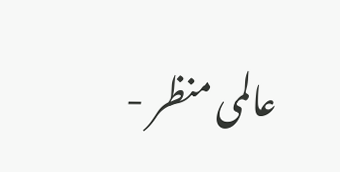عالمی منظر -